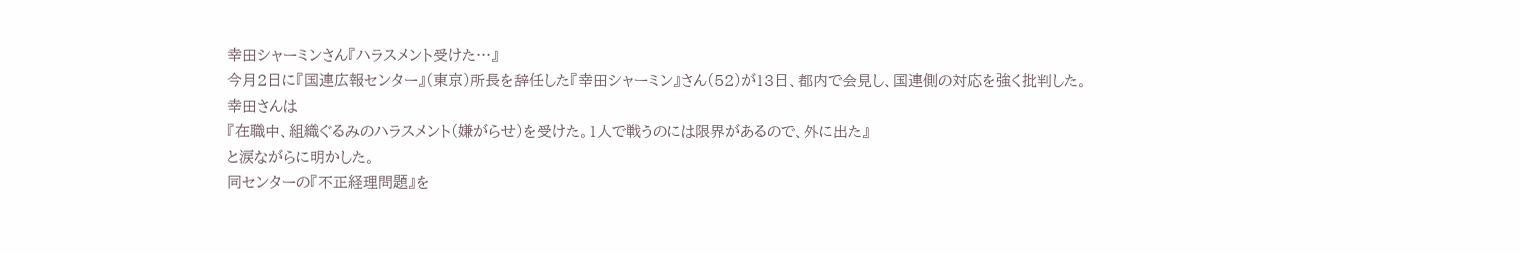幸田シャーミンさん『ハラスメント受けた…』
今月2日に『国連広報センター』(東京)所長を辞任した『幸田シャーミン』さん(52)が13日、都内で会見し、国連側の対応を強く批判した。
幸田さんは
『在職中、組織ぐるみのハラスメント(嫌がらせ)を受けた。1人で戦うのには限界があるので、外に出た』
と涙ながらに明かした。
同センターの『不正経理問題』を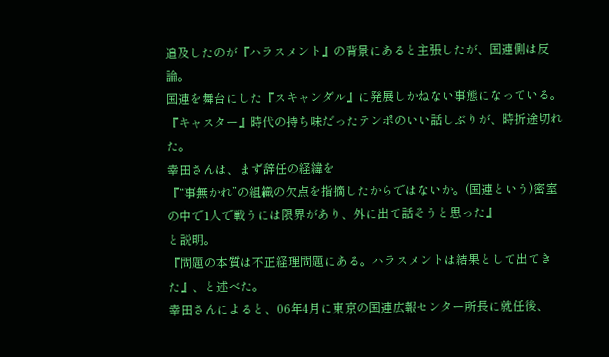追及したのが『ハラスメント』の背景にあると主張したが、国連側は反論。
国連を舞台にした『スキャンダル』に発展しかねない事態になっている。
『キャスター』時代の持ち味だったテンポのいい話しぶりが、時折途切れた。
幸田さんは、まず辞任の経緯を
『“事無かれ”の組織の欠点を指摘したからではないか。(国連という)密室の中で1人で戦うには限界があり、外に出て話そうと思った』
と説明。
『問題の本質は不正経理問題にある。ハラスメントは結果として出てきた』、と述べた。
幸田さんによると、06年4月に東京の国連広報センター所長に就任後、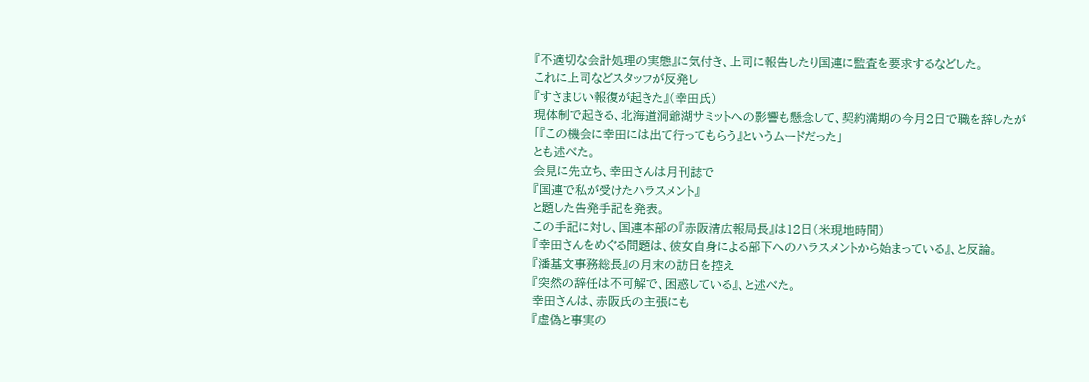『不適切な会計処理の実態』に気付き、上司に報告したり国連に監査を要求するなどした。
これに上司などスタッフが反発し
『すさまじい報復が起きた』(幸田氏)
現体制で起きる、北海道洞爺湖サミットへの影響も懸念して、契約満期の今月2日で職を辞したが
「『この機会に幸田には出て行ってもらう』というムードだった」
とも述べた。
会見に先立ち、幸田さんは月刊誌で
『国連で私が受けたハラスメント』
と題した告発手記を発表。
この手記に対し、国連本部の『赤阪清広報局長』は12日(米現地時間)
『幸田さんをめぐる問題は、彼女自身による部下へのハラスメントから始まっている』、と反論。
『潘基文事務総長』の月末の訪日を控え
『突然の辞任は不可解で、困惑している』、と述べた。
幸田さんは、赤阪氏の主張にも
『虚偽と事実の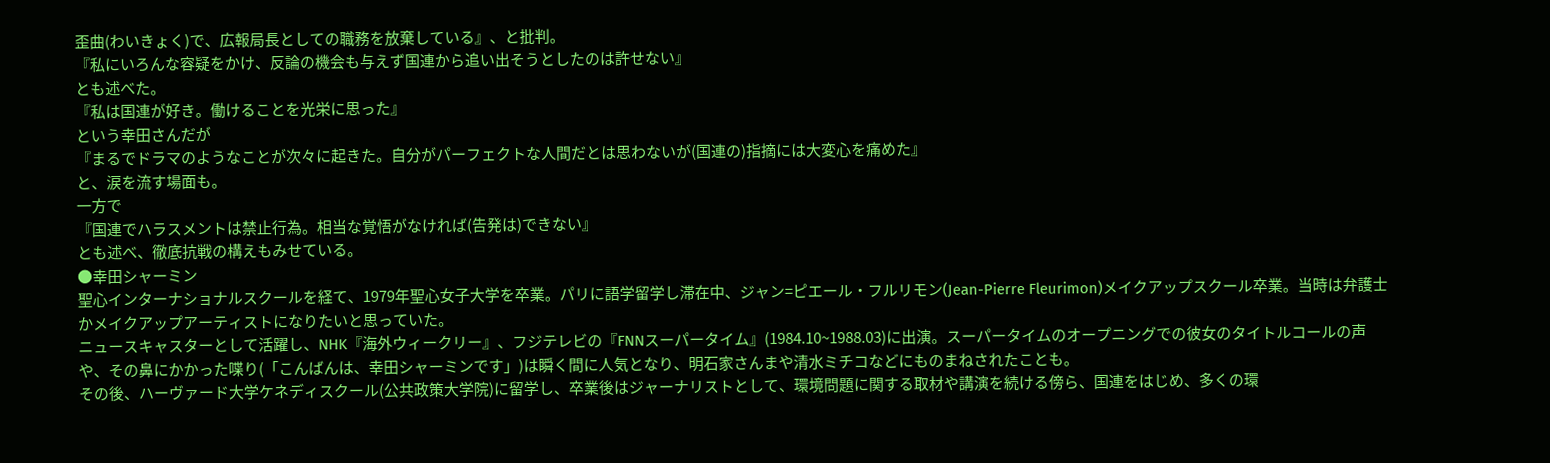歪曲(わいきょく)で、広報局長としての職務を放棄している』、と批判。
『私にいろんな容疑をかけ、反論の機会も与えず国連から追い出そうとしたのは許せない』
とも述べた。
『私は国連が好き。働けることを光栄に思った』
という幸田さんだが
『まるでドラマのようなことが次々に起きた。自分がパーフェクトな人間だとは思わないが(国連の)指摘には大変心を痛めた』
と、涙を流す場面も。
一方で
『国連でハラスメントは禁止行為。相当な覚悟がなければ(告発は)できない』
とも述べ、徹底抗戦の構えもみせている。
●幸田シャーミン
聖心インターナショナルスクールを経て、1979年聖心女子大学を卒業。パリに語学留学し滞在中、ジャン=ピエール・フルリモン(Jean-Pierre Fleurimon)メイクアップスクール卒業。当時は弁護士かメイクアップアーティストになりたいと思っていた。
ニュースキャスターとして活躍し、NHK『海外ウィークリー』、フジテレビの『FNNスーパータイム』(1984.10~1988.03)に出演。スーパータイムのオープニングでの彼女のタイトルコールの声や、その鼻にかかった喋り(「こんばんは、幸田シャーミンです」)は瞬く間に人気となり、明石家さんまや清水ミチコなどにものまねされたことも。
その後、ハーヴァード大学ケネディスクール(公共政策大学院)に留学し、卒業後はジャーナリストとして、環境問題に関する取材や講演を続ける傍ら、国連をはじめ、多くの環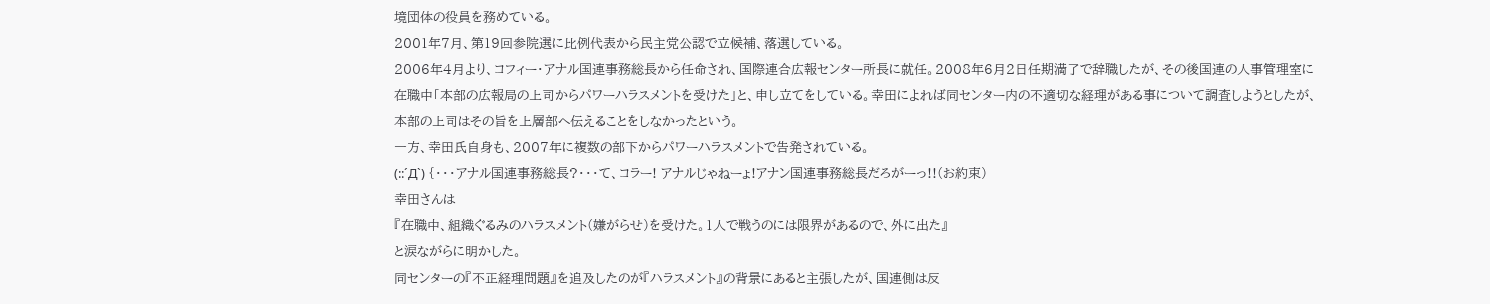境団体の役員を務めている。
2001年7月、第19回参院選に比例代表から民主党公認で立候補、落選している。
2006年4月より、コフィー・アナル国連事務総長から任命され、国際連合広報センター所長に就任。2008年6月2日任期満了で辞職したが、その後国連の人事管理室に在職中「本部の広報局の上司からパワーハラスメントを受けた」と、申し立てをしている。幸田によれば同センター内の不適切な経理がある事について調査しようとしたが、本部の上司はその旨を上層部へ伝えることをしなかったという。
一方、幸田氏自身も、2007年に複数の部下からパワーハラスメントで告発されている。
(::´Д`) {・・・アナル国連事務総長?・・・て、コラー! アナルじゃねーょ!アナン国連事務総長だろがーっ!!(お約束)
幸田さんは
『在職中、組織ぐるみのハラスメント(嫌がらせ)を受けた。1人で戦うのには限界があるので、外に出た』
と涙ながらに明かした。
同センターの『不正経理問題』を追及したのが『ハラスメント』の背景にあると主張したが、国連側は反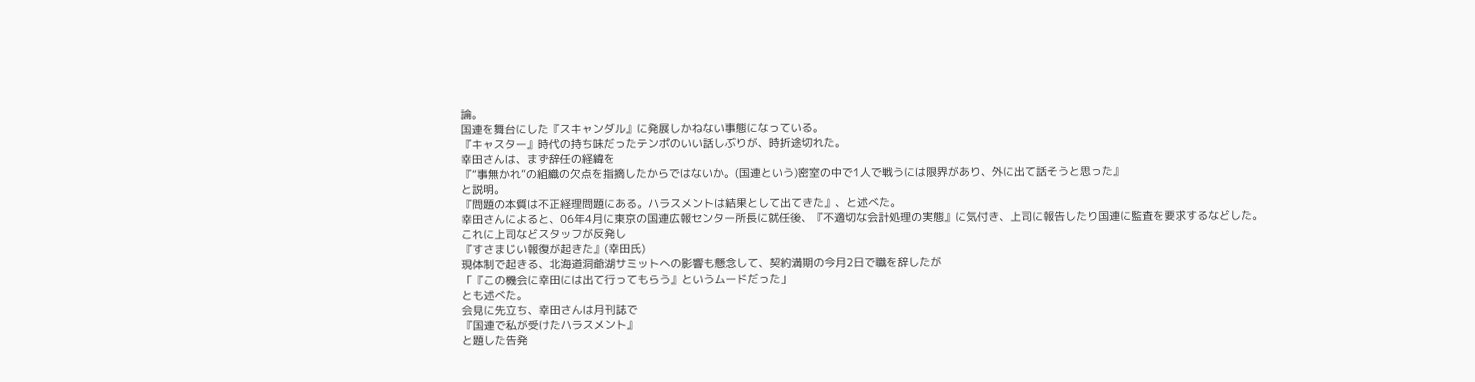論。
国連を舞台にした『スキャンダル』に発展しかねない事態になっている。
『キャスター』時代の持ち味だったテンポのいい話しぶりが、時折途切れた。
幸田さんは、まず辞任の経緯を
『“事無かれ”の組織の欠点を指摘したからではないか。(国連という)密室の中で1人で戦うには限界があり、外に出て話そうと思った』
と説明。
『問題の本質は不正経理問題にある。ハラスメントは結果として出てきた』、と述べた。
幸田さんによると、06年4月に東京の国連広報センター所長に就任後、『不適切な会計処理の実態』に気付き、上司に報告したり国連に監査を要求するなどした。
これに上司などスタッフが反発し
『すさまじい報復が起きた』(幸田氏)
現体制で起きる、北海道洞爺湖サミットへの影響も懸念して、契約満期の今月2日で職を辞したが
「『この機会に幸田には出て行ってもらう』というムードだった」
とも述べた。
会見に先立ち、幸田さんは月刊誌で
『国連で私が受けたハラスメント』
と題した告発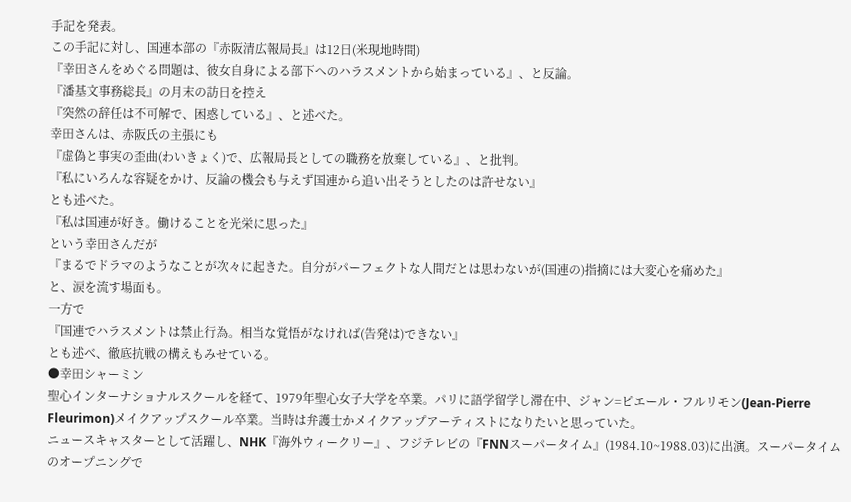手記を発表。
この手記に対し、国連本部の『赤阪清広報局長』は12日(米現地時間)
『幸田さんをめぐる問題は、彼女自身による部下へのハラスメントから始まっている』、と反論。
『潘基文事務総長』の月末の訪日を控え
『突然の辞任は不可解で、困惑している』、と述べた。
幸田さんは、赤阪氏の主張にも
『虚偽と事実の歪曲(わいきょく)で、広報局長としての職務を放棄している』、と批判。
『私にいろんな容疑をかけ、反論の機会も与えず国連から追い出そうとしたのは許せない』
とも述べた。
『私は国連が好き。働けることを光栄に思った』
という幸田さんだが
『まるでドラマのようなことが次々に起きた。自分がパーフェクトな人間だとは思わないが(国連の)指摘には大変心を痛めた』
と、涙を流す場面も。
一方で
『国連でハラスメントは禁止行為。相当な覚悟がなければ(告発は)できない』
とも述べ、徹底抗戦の構えもみせている。
●幸田シャーミン
聖心インターナショナルスクールを経て、1979年聖心女子大学を卒業。パリに語学留学し滞在中、ジャン=ピエール・フルリモン(Jean-Pierre Fleurimon)メイクアップスクール卒業。当時は弁護士かメイクアップアーティストになりたいと思っていた。
ニュースキャスターとして活躍し、NHK『海外ウィークリー』、フジテレビの『FNNスーパータイム』(1984.10~1988.03)に出演。スーパータイムのオープニングで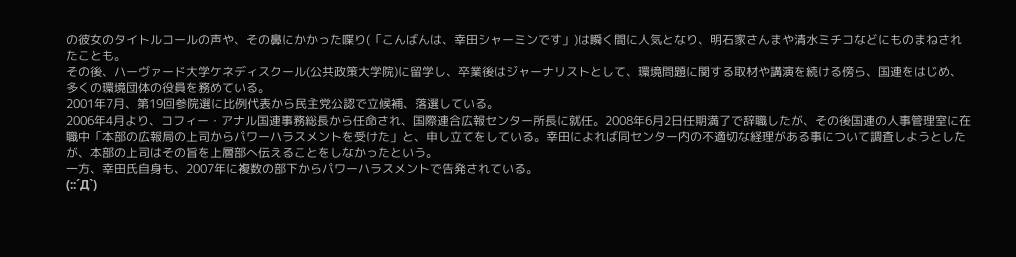の彼女のタイトルコールの声や、その鼻にかかった喋り(「こんばんは、幸田シャーミンです」)は瞬く間に人気となり、明石家さんまや清水ミチコなどにものまねされたことも。
その後、ハーヴァード大学ケネディスクール(公共政策大学院)に留学し、卒業後はジャーナリストとして、環境問題に関する取材や講演を続ける傍ら、国連をはじめ、多くの環境団体の役員を務めている。
2001年7月、第19回参院選に比例代表から民主党公認で立候補、落選している。
2006年4月より、コフィー・アナル国連事務総長から任命され、国際連合広報センター所長に就任。2008年6月2日任期満了で辞職したが、その後国連の人事管理室に在職中「本部の広報局の上司からパワーハラスメントを受けた」と、申し立てをしている。幸田によれば同センター内の不適切な経理がある事について調査しようとしたが、本部の上司はその旨を上層部へ伝えることをしなかったという。
一方、幸田氏自身も、2007年に複数の部下からパワーハラスメントで告発されている。
(::´Д`)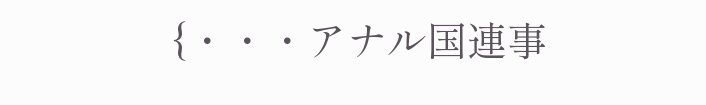{・・・アナル国連事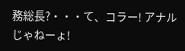務総長?・・・て、コラー! アナルじゃねーょ!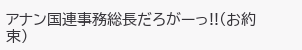アナン国連事務総長だろがーっ!!(お約束)